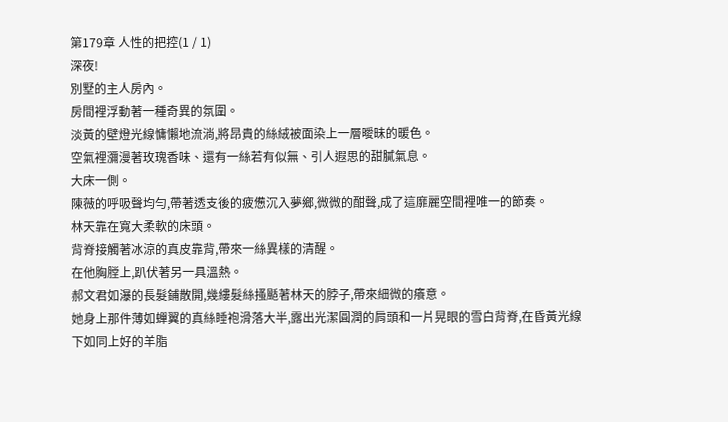第179章 人性的把控(1 / 1)
深夜!
別墅的主人房內。
房間裡浮動著一種奇異的氛圍。
淡黃的壁燈光線慵懶地流淌,將昂貴的絲絨被面染上一層曖昧的暖色。
空氣裡瀰漫著玫瑰香味、還有一絲若有似無、引人遐思的甜膩氣息。
大床一側。
陳薇的呼吸聲均勻,帶著透支後的疲憊沉入夢鄉,微微的酣聲,成了這靡麗空間裡唯一的節奏。
林天靠在寬大柔軟的床頭。
背脊接觸著冰涼的真皮靠背,帶來一絲異樣的清醒。
在他胸膛上,趴伏著另一具溫熱。
郝文君如瀑的長髮鋪散開,幾縷髮絲搔颳著林天的脖子,帶來細微的癢意。
她身上那件薄如蟬翼的真絲睡袍滑落大半,露出光潔圓潤的肩頭和一片晃眼的雪白背脊,在昏黃光線下如同上好的羊脂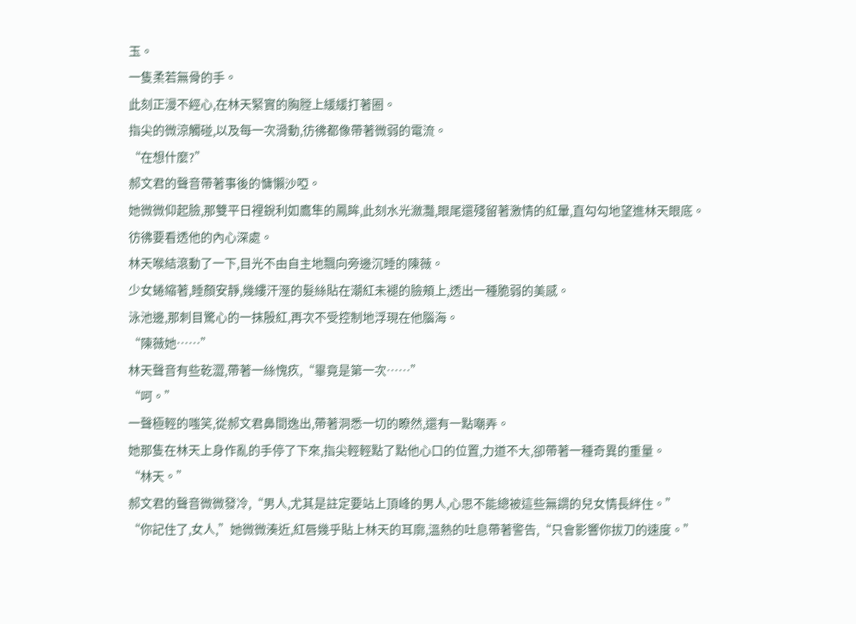玉。
一隻柔若無骨的手。
此刻正漫不經心,在林天緊實的胸膛上緩緩打著圈。
指尖的微涼觸碰,以及每一次滑動,彷彿都像帶著微弱的電流。
“在想什麼?”
郝文君的聲音帶著事後的慵懶沙啞。
她微微仰起臉,那雙平日裡銳利如鷹隼的鳳眸,此刻水光瀲灩,眼尾還殘留著激情的紅暈,直勾勾地望進林天眼底。
彷彿要看透他的內心深處。
林天喉結滾動了一下,目光不由自主地飄向旁邊沉睡的陳薇。
少女蜷縮著,睡顏安靜,幾縷汗溼的髮絲貼在潮紅未褪的臉頰上,透出一種脆弱的美感。
泳池邊,那刺目驚心的一抹殷紅,再次不受控制地浮現在他腦海。
“陳薇她……”
林天聲音有些乾澀,帶著一絲愧疚,“畢竟是第一次……”
“呵。”
一聲極輕的嗤笑,從郝文君鼻間逸出,帶著洞悉一切的瞭然,還有一點嘲弄。
她那隻在林天上身作亂的手停了下來,指尖輕輕點了點他心口的位置,力道不大,卻帶著一種奇異的重量。
“林天。”
郝文君的聲音微微發冷,“男人,尤其是註定要站上頂峰的男人,心思不能總被這些無謂的兒女情長絆住。”
“你記住了,女人,”她微微湊近,紅唇幾乎貼上林天的耳廓,溫熱的吐息帶著警告,“只會影響你拔刀的速度。”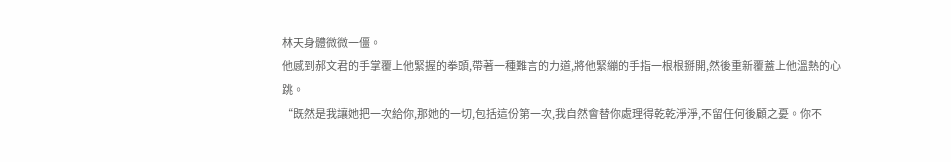林天身體微微一僵。
他感到郝文君的手掌覆上他緊握的拳頭,帶著一種難言的力道,將他緊繃的手指一根根掰開,然後重新覆蓋上他溫熱的心跳。
“既然是我讓她把一次給你,那她的一切,包括這份第一次,我自然會替你處理得乾乾淨淨,不留任何後顧之憂。你不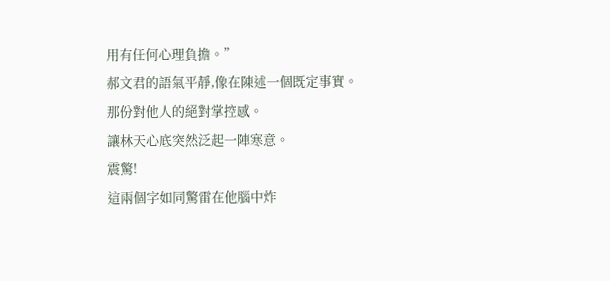用有任何心理負擔。”
郝文君的語氣平靜,像在陳述一個既定事實。
那份對他人的絕對掌控感。
讓林天心底突然泛起一陣寒意。
震驚!
這兩個字如同驚雷在他腦中炸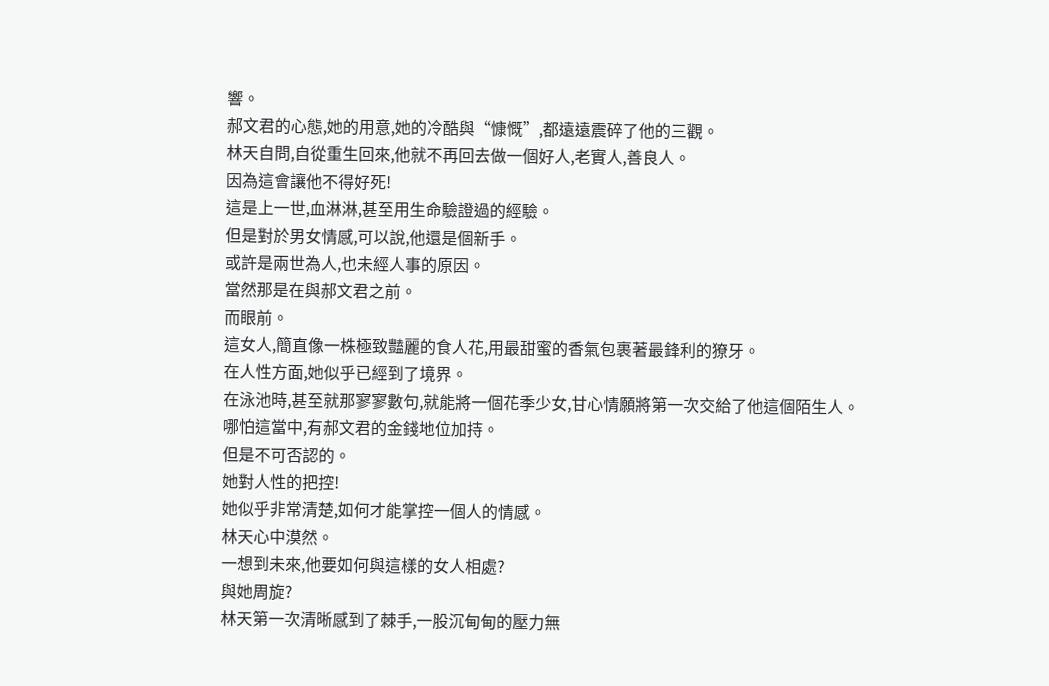響。
郝文君的心態,她的用意,她的冷酷與“慷慨”,都遠遠震碎了他的三觀。
林天自問,自從重生回來,他就不再回去做一個好人,老實人,善良人。
因為這會讓他不得好死!
這是上一世,血淋淋,甚至用生命驗證過的經驗。
但是對於男女情感,可以說,他還是個新手。
或許是兩世為人,也未經人事的原因。
當然那是在與郝文君之前。
而眼前。
這女人,簡直像一株極致豔麗的食人花,用最甜蜜的香氣包裹著最鋒利的獠牙。
在人性方面,她似乎已經到了境界。
在泳池時,甚至就那寥寥數句,就能將一個花季少女,甘心情願將第一次交給了他這個陌生人。
哪怕這當中,有郝文君的金錢地位加持。
但是不可否認的。
她對人性的把控!
她似乎非常清楚,如何才能掌控一個人的情感。
林天心中漠然。
一想到未來,他要如何與這樣的女人相處?
與她周旋?
林天第一次清晰感到了棘手,一股沉甸甸的壓力無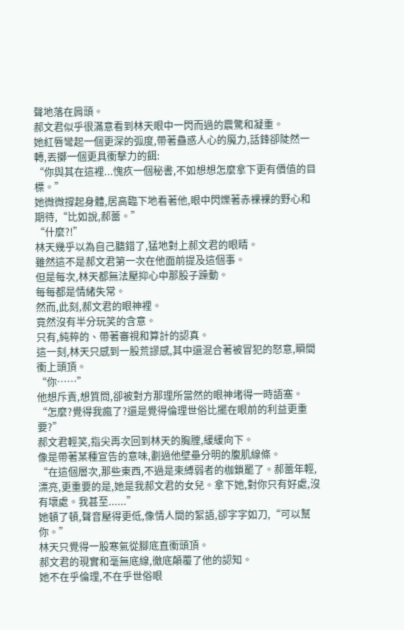聲地落在肩頭。
郝文君似乎很滿意看到林天眼中一閃而過的震驚和凝重。
她紅唇彎起一個更深的弧度,帶著蠱惑人心的魔力,話鋒卻陡然一轉,丟擲一個更具衝擊力的餌:
“你與其在這裡...愧疚一個秘書,不如想想怎麼拿下更有價值的目標。”
她微微撐起身體,居高臨下地看著他,眼中閃爍著赤裸裸的野心和期待,“比如說,郝蕾。”
“什麼?!”
林天幾乎以為自己聽錯了,猛地對上郝文君的眼睛。
雖然這不是郝文君第一次在他面前提及這個事。
但是每次,林天都無法壓抑心中那股子躁動。
每每都是情緒失常。
然而,此刻,郝文君的眼神裡。
竟然沒有半分玩笑的含意。
只有,純粹的、帶著審視和算計的認真。
這一刻,林天只感到一股荒謬感,其中還混合著被冒犯的怒意,瞬間衝上頭頂。
“你……”
他想斥責,想質問,卻被對方那理所當然的眼神堵得一時語塞。
“怎麼?覺得我瘋了?還是覺得倫理世俗比擺在眼前的利益更重要?”
郝文君輕笑,指尖再次回到林天的胸膛,緩緩向下。
像是帶著某種宣告的意味,劃過他壁壘分明的腹肌線條。
“在這個層次,那些東西,不過是束縛弱者的枷鎖罷了。郝蕾年輕,漂亮,更重要的是,她是我郝文君的女兒。拿下她,對你只有好處,沒有壞處。我甚至......”
她頓了頓,聲音壓得更低,像情人間的絮語,卻字字如刀,“可以幫你。”
林天只覺得一股寒氣從腳底直衝頭頂。
郝文君的現實和毫無底線,徹底顛覆了他的認知。
她不在乎倫理,不在乎世俗眼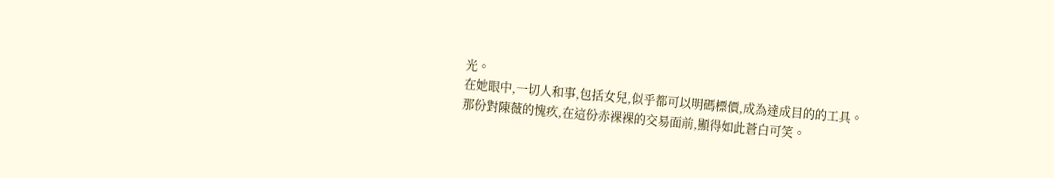光。
在她眼中,一切人和事,包括女兒,似乎都可以明碼標價,成為達成目的的工具。
那份對陳薇的愧疚,在這份赤裸裸的交易面前,顯得如此蒼白可笑。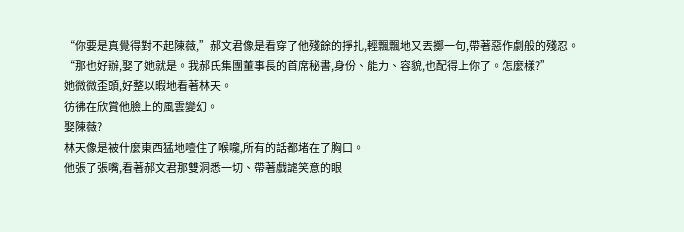“你要是真覺得對不起陳薇,”郝文君像是看穿了他殘餘的掙扎,輕飄飄地又丟擲一句,帶著惡作劇般的殘忍。
“那也好辦,娶了她就是。我郝氏集團董事長的首席秘書,身份、能力、容貌,也配得上你了。怎麼樣?”
她微微歪頭,好整以暇地看著林天。
彷彿在欣賞他臉上的風雲變幻。
娶陳薇?
林天像是被什麼東西猛地噎住了喉嚨,所有的話都堵在了胸口。
他張了張嘴,看著郝文君那雙洞悉一切、帶著戲謔笑意的眼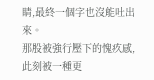睛,最終一個字也沒能吐出來。
那股被強行壓下的愧疚感,此刻被一種更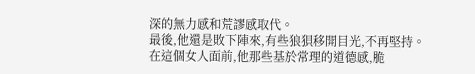深的無力感和荒謬感取代。
最後,他還是敗下陣來,有些狼狽移開目光,不再堅持。
在這個女人面前,他那些基於常理的道德感,脆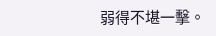弱得不堪一擊。